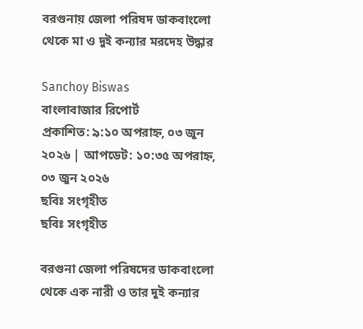বরগুনায় জেলা পরিষদ ডাকবাংলো থেকে মা ও দুই কন্যার মরদেহ উদ্ধার

Sanchoy Biswas
বাংলাবাজার রিপোর্ট
প্রকাশিত: ৯:১০ অপরাহ্ন, ০৩ জুন ২০২৬ | আপডেট: ১০:৩৫ অপরাহ্ন, ০৩ জুন ২০২৬
ছবিঃ সংগৃহীত
ছবিঃ সংগৃহীত

বরগুনা জেলা পরিষদের ডাকবাংলো থেকে এক নারী ও তার দুই কন্যার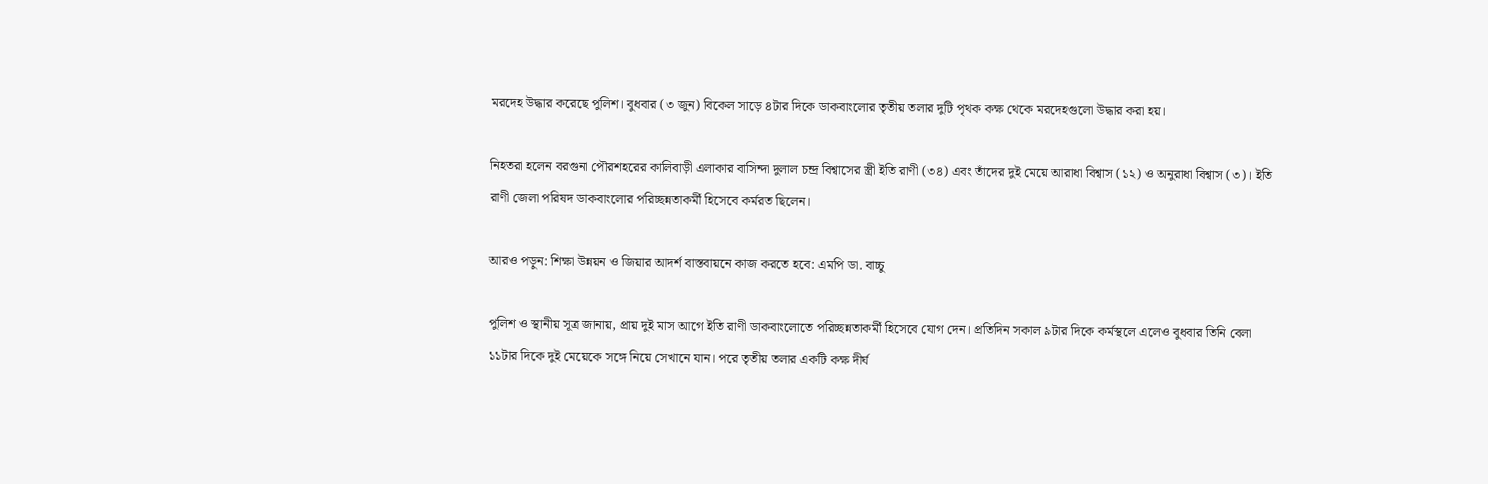মরদেহ উদ্ধার করেছে পুলিশ। বুধবার (৩ জুন) বিকেল সাড়ে ৪টার দিকে ডাকবাংলোর তৃতীয় তলার দুটি পৃথক কক্ষ থেকে মরদেহগুলো উদ্ধার করা হয়।

নিহতরা হলেন বরগুনা পৌরশহরের কালিবাড়ী এলাকার বাসিন্দা দুলাল চন্দ্র বিশ্বাসের স্ত্রী ইতি রাণী (৩৪) এবং তাঁদের দুই মেয়ে আরাধা বিশ্বাস (১২) ও অনুরাধা বিশ্বাস (৩)। ইতি রাণী জেলা পরিষদ ডাকবাংলোর পরিচ্ছন্নতাকর্মী হিসেবে কর্মরত ছিলেন।

আরও পড়ুন: শিক্ষা উন্নয়ন ও জিয়ার আদর্শ বাস্তবায়নে কাজ করতে হবে: এমপি ডা. বাচ্চু

পুলিশ ও স্থানীয় সূত্র জানায়, প্রায় দুই মাস আগে ইতি রাণী ডাকবাংলোতে পরিচ্ছন্নতাকর্মী হিসেবে যোগ দেন। প্রতিদিন সকাল ৯টার দিকে কর্মস্থলে এলেও বুধবার তিনি বেলা ১১টার দিকে দুই মেয়েকে সঙ্গে নিয়ে সেখানে যান। পরে তৃতীয় তলার একটি কক্ষ দীর্ঘ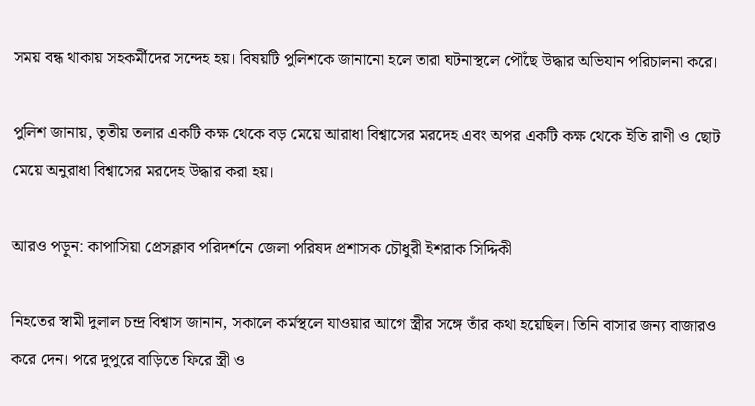সময় বন্ধ থাকায় সহকর্মীদের সন্দেহ হয়। বিষয়টি পুলিশকে জানানো হলে তারা ঘটনাস্থলে পৌঁছে উদ্ধার অভিযান পরিচালনা করে।

পুলিশ জানায়, তৃতীয় তলার একটি কক্ষ থেকে বড় মেয়ে আরাধা বিশ্বাসের মরদেহ এবং অপর একটি কক্ষ থেকে ইতি রাণী ও ছোট মেয়ে অনুরাধা বিশ্বাসের মরদেহ উদ্ধার করা হয়।

আরও পড়ুন: কাপাসিয়া প্রেসক্লাব পরিদর্শনে জেলা পরিষদ প্রশাসক চৌধুরী ইশরাক সিদ্দিকী

নিহতের স্বামী দুলাল চন্দ্র বিশ্বাস জানান, সকালে কর্মস্থলে যাওয়ার আগে স্ত্রীর সঙ্গে তাঁর কথা হয়েছিল। তিনি বাসার জন্য বাজারও করে দেন। পরে দুপুরে বাড়িতে ফিরে স্ত্রী ও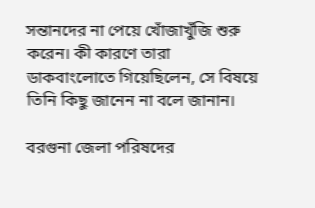সন্তানদের না পেয়ে খোঁজাখুঁজি শুরু করেন। কী কারণে তারা ডাকবাংলোতে গিয়েছিলেন, সে বিষয়ে তিনি কিছু জানেন না বলে জানান।

বরগুনা জেলা পরিষদের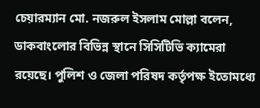চেয়ারম্যান মো. নজরুল ইসলাম মোল্লা বলেন, ডাকবাংলোর বিভিন্ন স্থানে সিসিটিভি ক্যামেরা রয়েছে। পুলিশ ও জেলা পরিষদ কর্তৃপক্ষ ইতোমধ্যে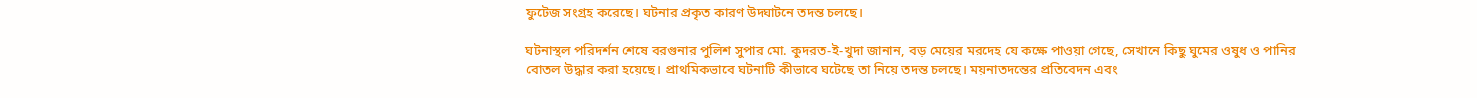ফুটেজ সংগ্রহ করেছে। ঘটনার প্রকৃত কারণ উদ্ঘাটনে তদন্ত চলছে।

ঘটনাস্থল পরিদর্শন শেষে বরগুনার পুলিশ সুপার মো. কুদরত-ই-খুদা জানান, বড় মেয়ের মরদেহ যে কক্ষে পাওয়া গেছে, সেখানে কিছু ঘুমের ওষুধ ও পানির বোতল উদ্ধার করা হয়েছে। প্রাথমিকভাবে ঘটনাটি কীভাবে ঘটেছে তা নিয়ে তদন্ত চলছে। ময়নাতদন্তের প্রতিবেদন এবং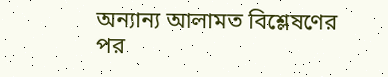অন্যান্য আলামত বিশ্লেষণের পর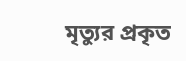মৃত্যুর প্রকৃত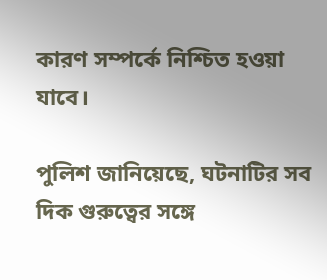কারণ সম্পর্কে নিশ্চিত হওয়া যাবে।

পুলিশ জানিয়েছে, ঘটনাটির সব দিক গুরুত্বের সঙ্গে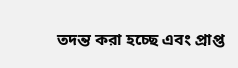তদন্ত করা হচ্ছে এবং প্রাপ্ত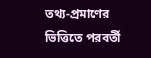তথ্য-প্রমাণের ভিত্তিতে পরবর্তী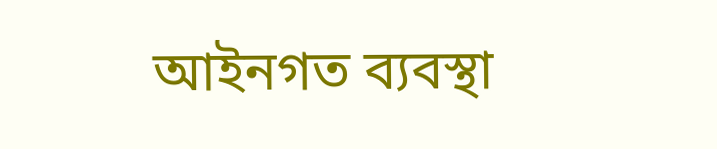আইনগত ব্যবস্থা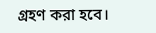গ্রহণ করা হবে।